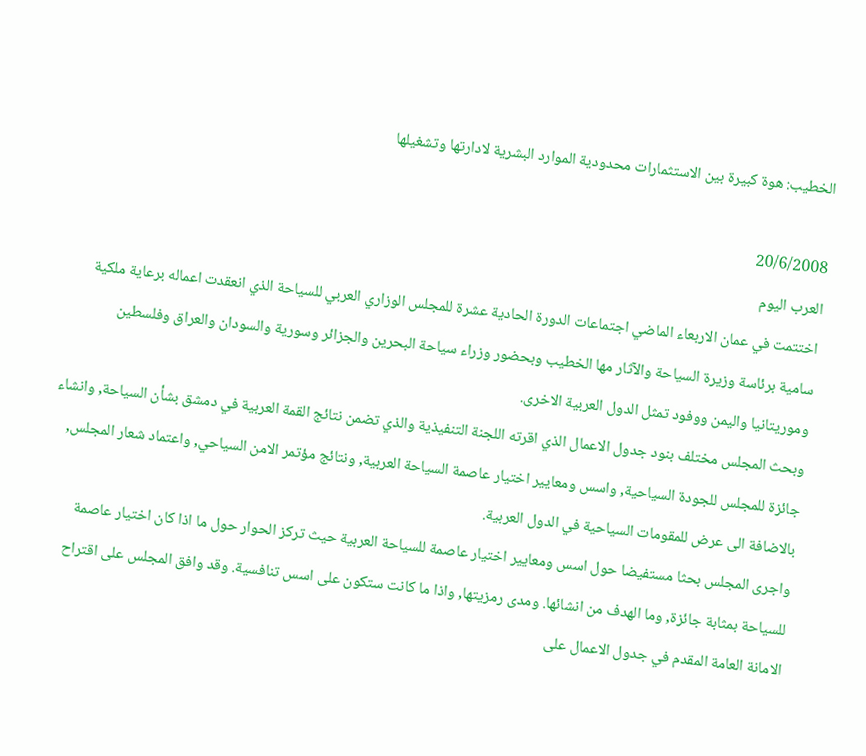الخطيب: هوة كبيرة بين الاستثمارات محدودية الموارد البشرية لادارتها وتشغيلها

20/6/2008
العرب اليوم
اختتمت في عمان الاربعاء الماضي اجتماعات الدورة الحادية عشرة للمجلس الوزاري العربي للسياحة الذي انعقدت اعماله برعاية ملكية سامية برئاسة وزيرة السياحة والآثار مها الخطيب وبحضور وزراء سياحة البحرين والجزائر وسورية والسودان والعراق وفلسطين وموريتانيا واليمن ووفود تمثل الدول العربية الاخرى.
وبحث المجلس مختلف بنود جدول الاعمال الذي اقرته اللجنة التنفيذية والذي تضمن نتائج القمة العربية في دمشق بشأن السياحة, وانشاء جائزة للمجلس للجودة السياحية, واسس ومعايير اختيار عاصمة السياحة العربية, ونتائج مؤتمر الامن السياحي, واعتماد شعار المجلس, بالاضافة الى عرض للمقومات السياحية في الدول العربية.
واجرى المجلس بحثا مستفيضا حول اسس ومعايير اختيار عاصمة للسياحة العربية حيث تركز الحوار حول ما اذا كان اختيار عاصمة للسياحة بمثابة جائزة, وما الهدف من انشائها. ومدى رمزيتها, واذا ما كانت ستكون على اسس تنافسية. وقد وافق المجلس على اقتراح الامانة العامة المقدم في جدول الاعمال على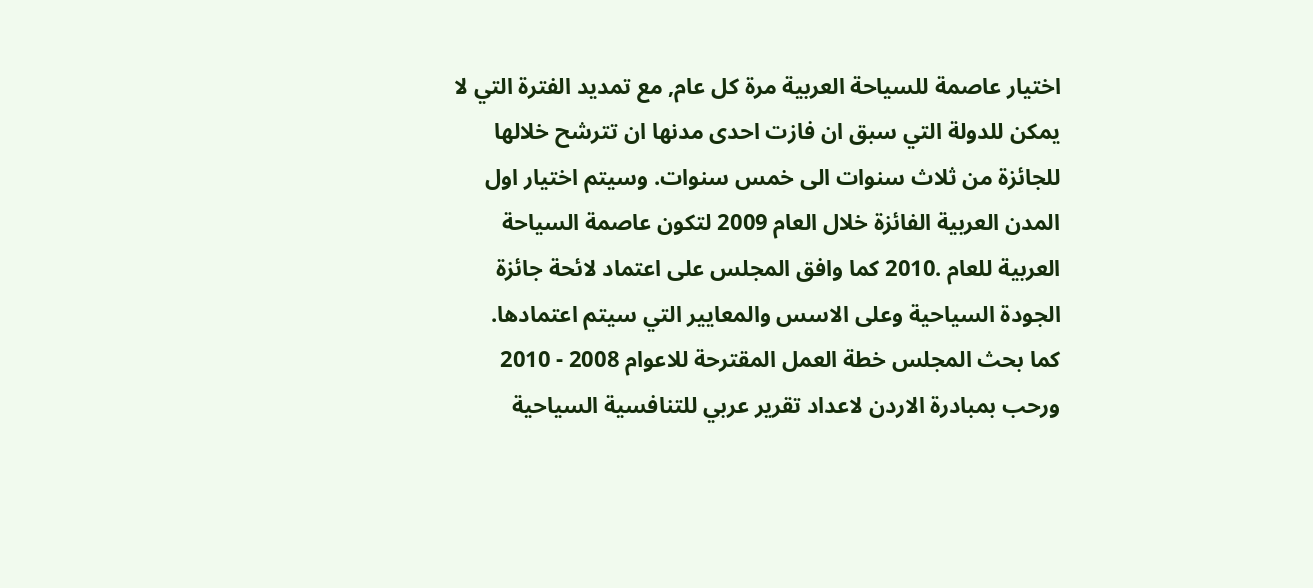اختيار عاصمة للسياحة العربية مرة كل عام, مع تمديد الفترة التي لا يمكن للدولة التي سبق ان فازت احدى مدنها ان تترشح خلالها للجائزة من ثلاث سنوات الى خمس سنوات. وسيتم اختيار اول المدن العربية الفائزة خلال العام 2009 لتكون عاصمة السياحة العربية للعام .2010 كما وافق المجلس على اعتماد لائحة جائزة الجودة السياحية وعلى الاسس والمعايير التي سيتم اعتمادها.
كما بحث المجلس خطة العمل المقترحة للاعوام 2008 - 2010 ورحب بمبادرة الاردن لاعداد تقرير عربي للتنافسية السياحية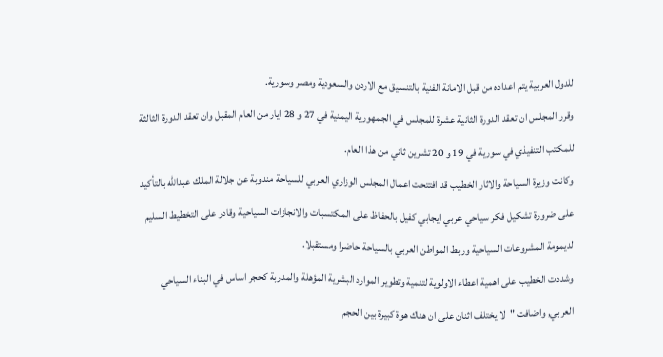للدول العربية يتم اعداده من قبل الامانة الفنية بالتنسيق مع الاردن والسعودية ومصر وسورية.
وقرر المجلس ان تعقد الدورة الثانية عشرة للمجلس في الجمهورية اليمنية في 27 و 28 ايار من العام المقبل وان تعقد الدورة الثالثة للمكتب التنفيذي في سورية في 19 و 20 تشرين ثاني من هذا العام.
وكانت وزيرة السياحة والاثار الخطيب قد افتتحت اعمال المجلس الوزاري العربي للسياحة مندوبة عن جلالة الملك عبدالله بالتأكيد على ضرورة تشكيل فكر سياحي عربي ايجابي كفيل بالحفاظ على المكتسبات والانجازات السياحية وقادر على التخطيط السليم لديمومة المشروعات السياحية وربط المواطن العربي بالسياحة حاضرا ومستقبلا.
وشددت الخطيب على اهمية اعطاء الاولوية لتنمية وتطوير الموارد البشرية المؤهلة والمدربة كحجر اساس في البناء السياحي العربي, واضافت "لا يختلف اثنان على ان هناك هوة كبيرة بين الحجم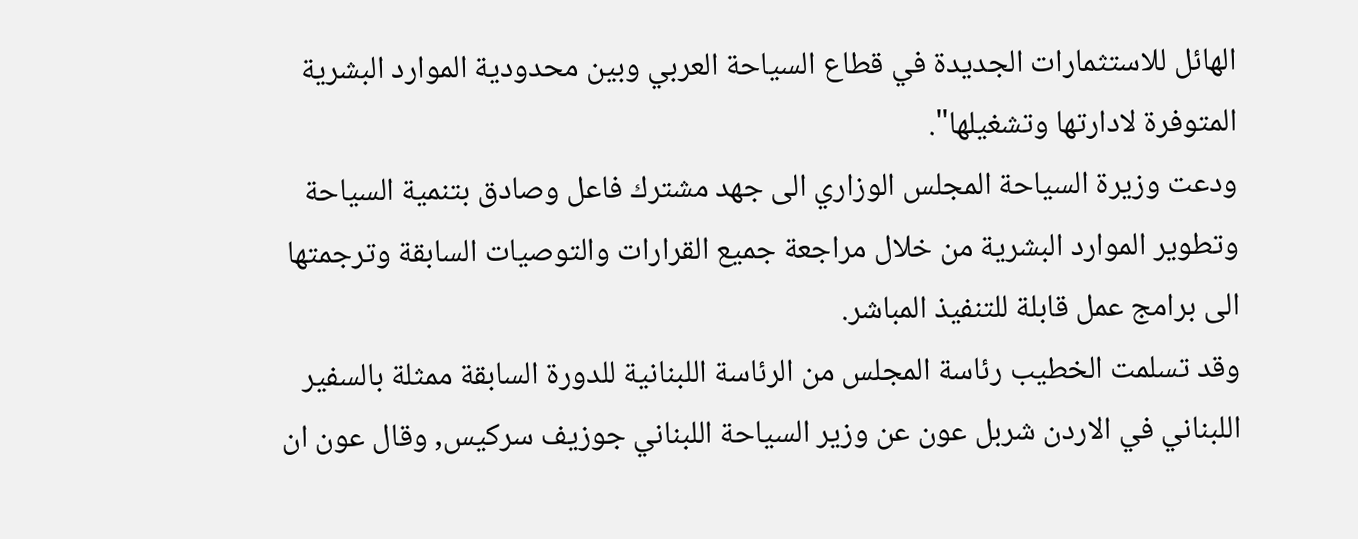الهائل للاستثمارات الجديدة في قطاع السياحة العربي وبين محدودية الموارد البشرية المتوفرة لادارتها وتشغيلها".
ودعت وزيرة السياحة المجلس الوزاري الى جهد مشترك فاعل وصادق بتنمية السياحة وتطوير الموارد البشرية من خلال مراجعة جميع القرارات والتوصيات السابقة وترجمتها الى برامج عمل قابلة للتنفيذ المباشر.
وقد تسلمت الخطيب رئاسة المجلس من الرئاسة اللبنانية للدورة السابقة ممثلة بالسفير اللبناني في الاردن شربل عون عن وزير السياحة اللبناني جوزيف سركيس, وقال عون ان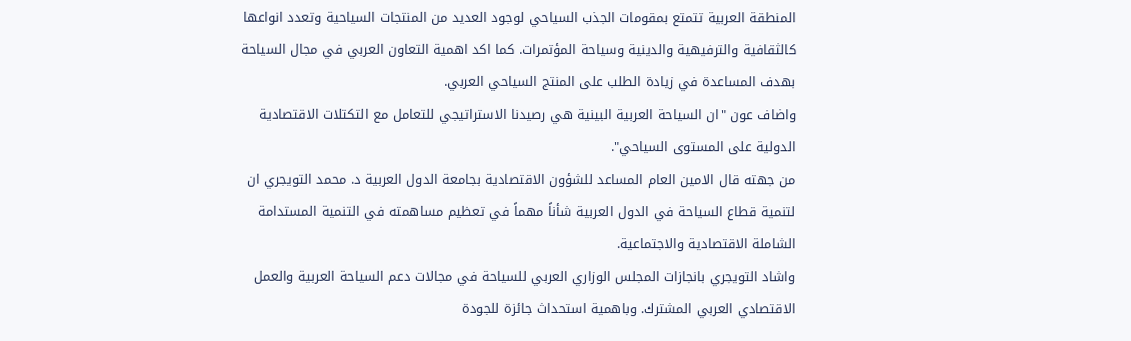المنطقة العربية تتمتع بمقومات الجذب السياحي لوجود العديد من المنتجات السياحية وتعدد انواعها كالثقافية والترفيهية والدينية وسياحة المؤتمرات. كما اكد اهمية التعاون العربي في مجال السياحة بهدف المساعدة في زيادة الطلب على المنتج السياحي العربي.
واضاف عون "ان السياحة العربية البينية هي رصيدنا الاستراتيجي للتعامل مع التكتلات الاقتصادية الدولية على المستوى السياحي".
من جهته قال الامين العام المساعد للشؤون الاقتصادية بجامعة الدول العربية د. محمد التويجري ان لتنمية قطاع السياحة في الدول العربية شأناً مهماً في تعظيم مساهمته في التنمية المستدامة الشاملة الاقتصادية والاجتماعية.
واشاد التويجري بانجازات المجلس الوزاري العربي للسياحة في مجالات دعم السياحة العربية والعمل الاقتصادي العربي المشترك. وباهمية استحداث جائزة للجودة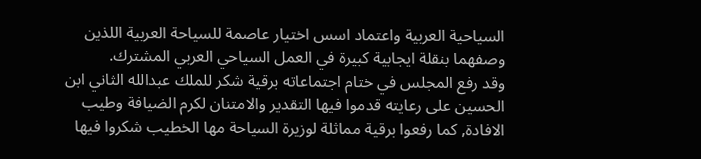السياحية العربية واعتماد اسس اختيار عاصمة للسياحة العربية اللذين وصفهما بنقلة ايجابية كبيرة في العمل السياحي العربي المشترك.
وقد رفع المجلس في ختام اجتماعاته برقية شكر للملك عبدالله الثاني ابن الحسين على رعايته قدموا فيها التقدير والامتنان لكرم الضيافة وطيب الافادة, كما رفعوا برقية مماثلة لوزيرة السياحة مها الخطيب شكروا فيها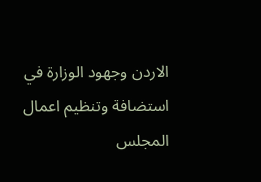الاردن وجهود الوزارة في استضافة وتنظيم اعمال المجلس